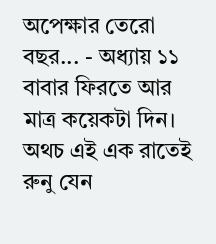অপেক্ষার তেরো বছর... - অধ্যায় ১১
বাবার ফিরতে আর মাত্র কয়েকটা দিন। অথচ এই এক রাতেই রুনু যেন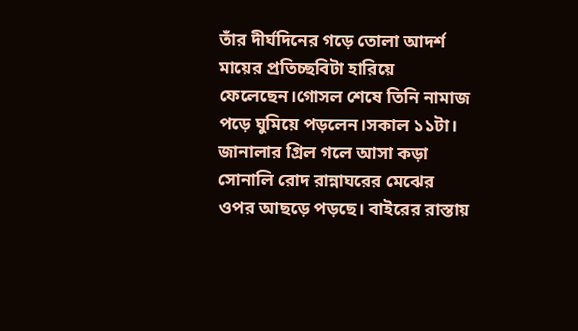তাঁর দীর্ঘদিনের গড়ে তোলা আদর্শ মায়ের প্রতিচ্ছবিটা হারিয়ে ফেলেছেন।গোসল শেষে তিনি নামাজ পড়ে ঘুমিয়ে পড়লেন।সকাল ১১টা। জানালার গ্রিল গলে আসা কড়া সোনালি রোদ রান্নাঘরের মেঝের ওপর আছড়ে পড়ছে। বাইরের রাস্তায়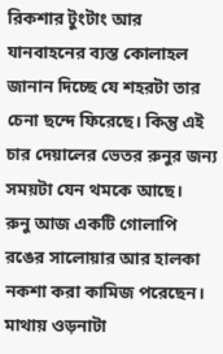রিকশার টুংটাং আর যানবাহনের ব্যস্ত কোলাহল জানান দিচ্ছে যে শহরটা তার চেনা ছন্দে ফিরেছে। কিন্তু এই চার দেয়ালের ভেতর রুনুর জন্য সময়টা যেন থমকে আছে।
রুনু আজ একটি গোলাপি রঙের সালোয়ার আর হালকা নকশা করা কামিজ পরেছেন। মাথায় ওড়নাটা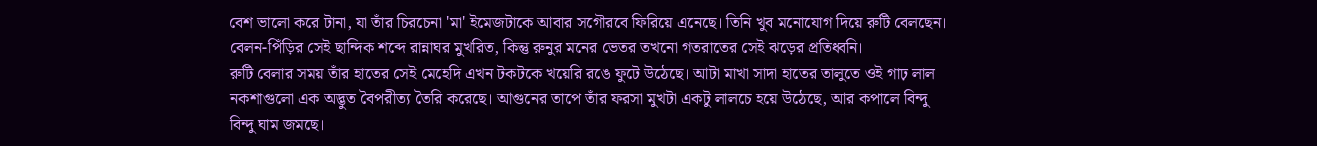বেশ ভালো করে টানা, যা তাঁর চিরচেনা 'মা' ইমেজটাকে আবার সগৌরবে ফিরিয়ে এনেছে। তিনি খুব মনোযোগ দিয়ে রুটি বেলছেন। বেলন-পিঁড়ির সেই ছান্দিক শব্দে রান্নাঘর মুখরিত, কিন্তু রুনুর মনের ভেতর তখনো গতরাতের সেই ঝড়ের প্রতিধ্বনি।
রুটি বেলার সময় তাঁর হাতের সেই মেহেদি এখন টকটকে খয়েরি রঙে ফুটে উঠেছে। আটা মাখা সাদা হাতের তালুতে ওই গাঢ় লাল নকশাগুলো এক অদ্ভুত বৈপরীত্য তৈরি করেছে। আগুনের তাপে তাঁর ফরসা মুখটা একটু লালচে হয়ে উঠেছে, আর কপালে বিন্দু বিন্দু ঘাম জমছে।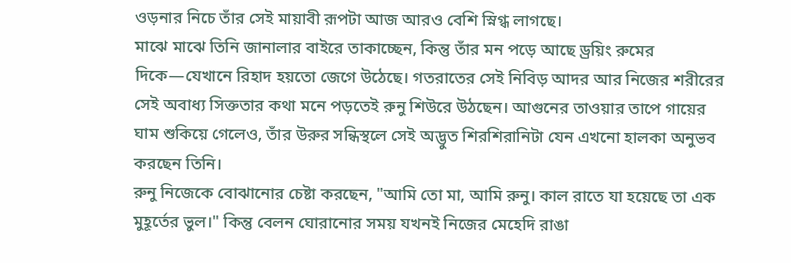ওড়নার নিচে তাঁর সেই মায়াবী রূপটা আজ আরও বেশি স্নিগ্ধ লাগছে।
মাঝে মাঝে তিনি জানালার বাইরে তাকাচ্ছেন, কিন্তু তাঁর মন পড়ে আছে ড্রয়িং রুমের দিকে—যেখানে রিহাদ হয়তো জেগে উঠেছে। গতরাতের সেই নিবিড় আদর আর নিজের শরীরের সেই অবাধ্য সিক্ততার কথা মনে পড়তেই রুনু শিউরে উঠছেন। আগুনের তাওয়ার তাপে গায়ের ঘাম শুকিয়ে গেলেও, তাঁর উরুর সন্ধিস্থলে সেই অদ্ভুত শিরশিরানিটা যেন এখনো হালকা অনুভব করছেন তিনি।
রুনু নিজেকে বোঝানোর চেষ্টা করছেন, "আমি তো মা, আমি রুনু। কাল রাতে যা হয়েছে তা এক মুহূর্তের ভুল।" কিন্তু বেলন ঘোরানোর সময় যখনই নিজের মেহেদি রাঙা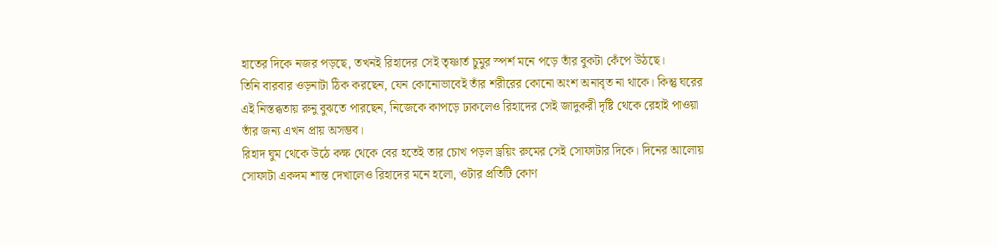হাতের দিকে নজর পড়ছে, তখনই রিহাদের সেই তৃষ্ণার্ত চুমুর স্পর্শ মনে পড়ে তাঁর বুকটা কেঁপে উঠছে।
তিনি বারবার ওড়নাটা ঠিক করছেন, যেন কোনোভাবেই তাঁর শরীরের কোনো অংশ অনাবৃত না থাকে। কিন্তু ঘরের এই নিস্তব্ধতায় রুনু বুঝতে পারছেন, নিজেকে কাপড়ে ঢাকলেও রিহাদের সেই জাদুকরী দৃষ্টি থেকে রেহাই পাওয়া তাঁর জন্য এখন প্রায় অসম্ভব।
রিহাদ ঘুম থেকে উঠে কক্ষ থেকে বের হতেই তার চোখ পড়ল ড্রয়িং রুমের সেই সোফাটার দিকে। দিনের আলোয় সোফাটা একদম শান্ত দেখালেও রিহাদের মনে হলো, ওটার প্রতিটি কোণ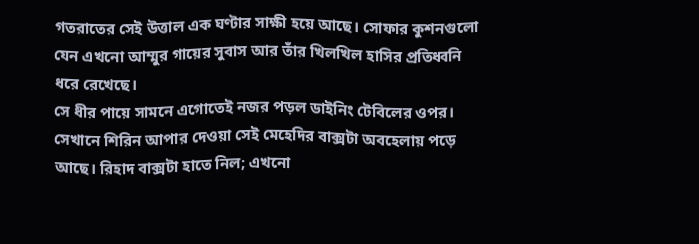গতরাতের সেই উত্তাল এক ঘণ্টার সাক্ষী হয়ে আছে। সোফার কুশনগুলো যেন এখনো আম্মুর গায়ের সুবাস আর তাঁর খিলখিল হাসির প্রতিধ্বনি ধরে রেখেছে।
সে ধীর পায়ে সামনে এগোতেই নজর পড়ল ডাইনিং টেবিলের ওপর। সেখানে শিরিন আপার দেওয়া সেই মেহেদির বাক্সটা অবহেলায় পড়ে আছে। রিহাদ বাক্সটা হাতে নিল; এখনো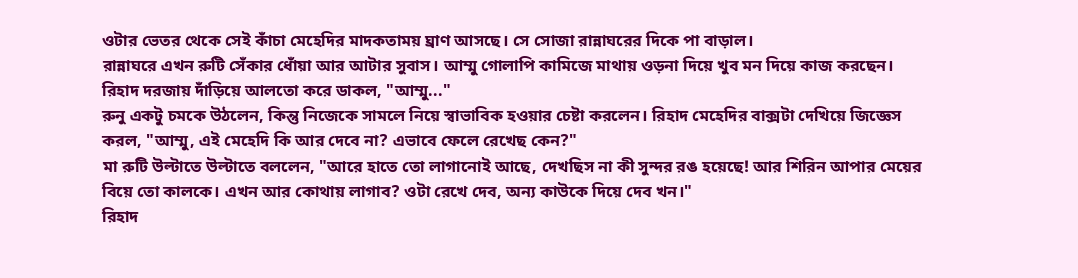ওটার ভেতর থেকে সেই কাঁচা মেহেদির মাদকতাময় ঘ্রাণ আসছে। সে সোজা রান্নাঘরের দিকে পা বাড়াল।
রান্নাঘরে এখন রুটি সেঁকার ধোঁয়া আর আটার সুবাস। আম্মু গোলাপি কামিজে মাথায় ওড়না দিয়ে খুব মন দিয়ে কাজ করছেন। রিহাদ দরজায় দাঁড়িয়ে আলতো করে ডাকল, "আম্মু..."
রুনু একটু চমকে উঠলেন, কিন্তু নিজেকে সামলে নিয়ে স্বাভাবিক হওয়ার চেষ্টা করলেন। রিহাদ মেহেদির বাক্সটা দেখিয়ে জিজ্ঞেস করল, "আম্মু, এই মেহেদি কি আর দেবে না? এভাবে ফেলে রেখেছ কেন?"
মা রুটি উল্টাতে উল্টাতে বললেন, "আরে হাতে তো লাগানোই আছে, দেখছিস না কী সুন্দর রঙ হয়েছে! আর শিরিন আপার মেয়ের বিয়ে তো কালকে। এখন আর কোথায় লাগাব? ওটা রেখে দেব, অন্য কাউকে দিয়ে দেব খন।"
রিহাদ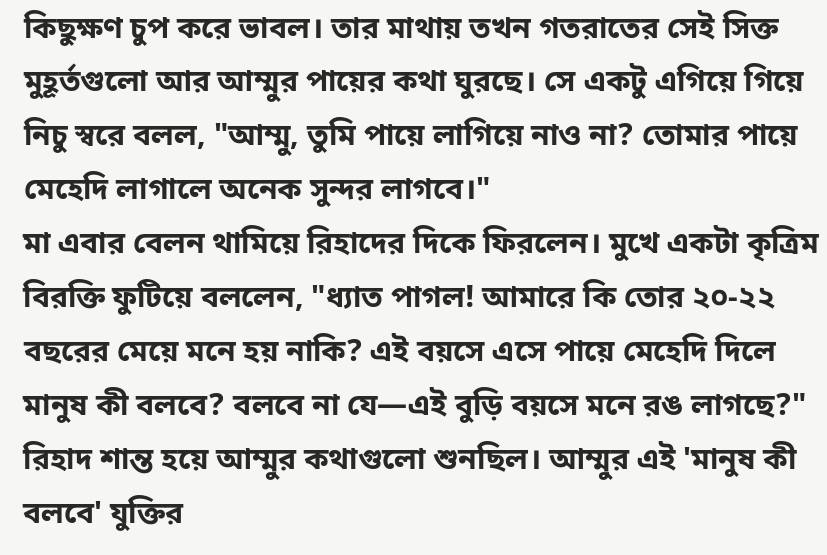কিছুক্ষণ চুপ করে ভাবল। তার মাথায় তখন গতরাতের সেই সিক্ত মুহূর্তগুলো আর আম্মুর পায়ের কথা ঘুরছে। সে একটু এগিয়ে গিয়ে নিচু স্বরে বলল, "আম্মু, তুমি পায়ে লাগিয়ে নাও না? তোমার পায়ে মেহেদি লাগালে অনেক সুন্দর লাগবে।"
মা এবার বেলন থামিয়ে রিহাদের দিকে ফিরলেন। মুখে একটা কৃত্রিম বিরক্তি ফুটিয়ে বললেন, "ধ্যাত পাগল! আমারে কি তোর ২০-২২ বছরের মেয়ে মনে হয় নাকি? এই বয়সে এসে পায়ে মেহেদি দিলে মানুষ কী বলবে? বলবে না যে—এই বুড়ি বয়সে মনে রঙ লাগছে?"
রিহাদ শান্ত হয়ে আম্মুর কথাগুলো শুনছিল। আম্মুর এই 'মানুষ কী বলবে' যুক্তির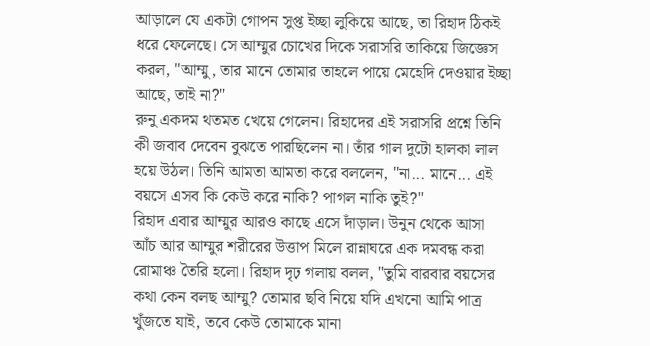আড়ালে যে একটা গোপন সুপ্ত ইচ্ছা লুকিয়ে আছে, তা রিহাদ ঠিকই ধরে ফেলেছে। সে আম্মুর চোখের দিকে সরাসরি তাকিয়ে জিজ্ঞেস করল, "আম্মু, তার মানে তোমার তাহলে পায়ে মেহেদি দেওয়ার ইচ্ছা আছে, তাই না?"
রুনু একদম থতমত খেয়ে গেলেন। রিহাদের এই সরাসরি প্রশ্নে তিনি কী জবাব দেবেন বুঝতে পারছিলেন না। তাঁর গাল দুটো হালকা লাল হয়ে উঠল। তিনি আমতা আমতা করে বললেন, "না... মানে... এই বয়সে এসব কি কেউ করে নাকি? পাগল নাকি তুই?"
রিহাদ এবার আম্মুর আরও কাছে এসে দাঁড়াল। উনুন থেকে আসা আঁচ আর আম্মুর শরীরের উত্তাপ মিলে রান্নাঘরে এক দমবন্ধ করা রোমাঞ্চ তৈরি হলো। রিহাদ দৃঢ় গলায় বলল, "তুমি বারবার বয়সের কথা কেন বলছ আম্মু? তোমার ছবি নিয়ে যদি এখনো আমি পাত্র খুঁজতে যাই, তবে কেউ তোমাকে মানা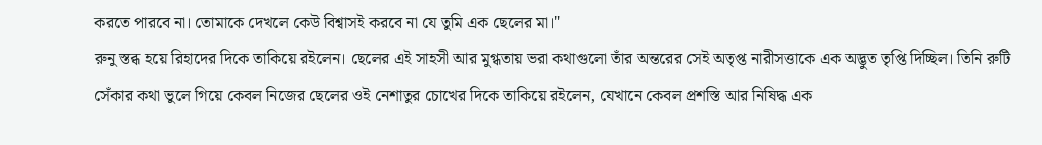করতে পারবে না। তোমাকে দেখলে কেউ বিশ্বাসই করবে না যে তুমি এক ছেলের মা।"
রুনু স্তব্ধ হয়ে রিহাদের দিকে তাকিয়ে রইলেন। ছেলের এই সাহসী আর মুগ্ধতায় ভরা কথাগুলো তাঁর অন্তরের সেই অতৃপ্ত নারীসত্তাকে এক অদ্ভুত তৃপ্তি দিচ্ছিল। তিনি রুটি সেঁকার কথা ভুলে গিয়ে কেবল নিজের ছেলের ওই নেশাতুর চোখের দিকে তাকিয়ে রইলেন, যেখানে কেবল প্রশস্তি আর নিষিদ্ধ এক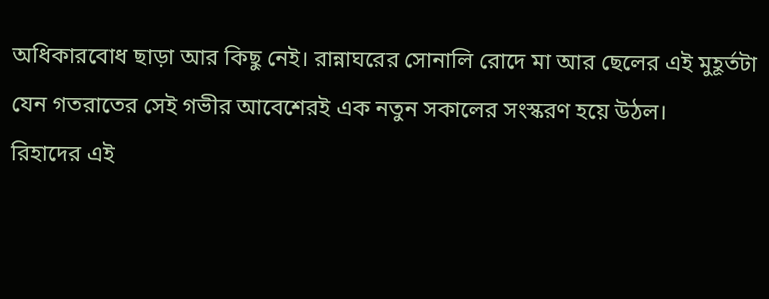অধিকারবোধ ছাড়া আর কিছু নেই। রান্নাঘরের সোনালি রোদে মা আর ছেলের এই মুহূর্তটা যেন গতরাতের সেই গভীর আবেশেরই এক নতুন সকালের সংস্করণ হয়ে উঠল।
রিহাদের এই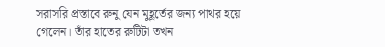সরাসরি প্রস্তাবে রুনু যেন মুহূর্তের জন্য পাথর হয়ে গেলেন। তাঁর হাতের রুটিটা তখন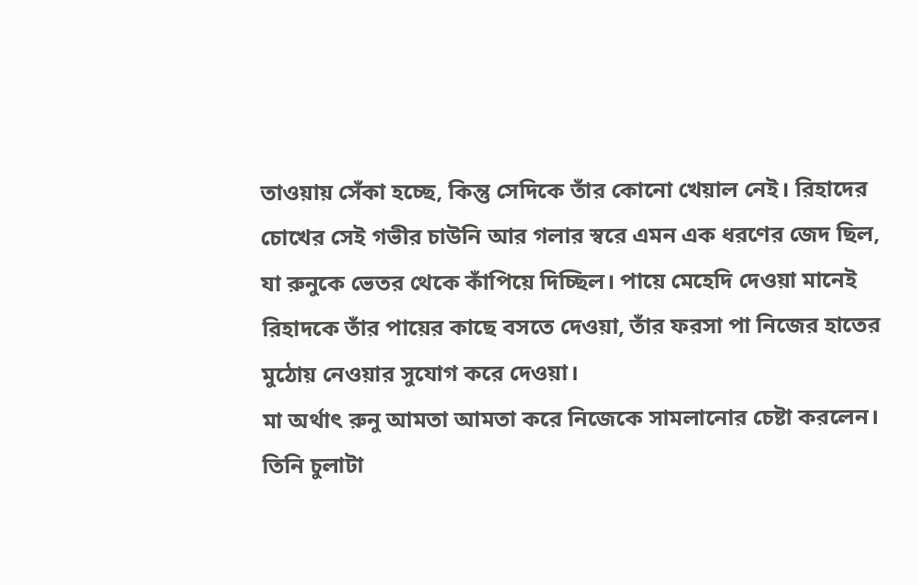তাওয়ায় সেঁকা হচ্ছে, কিন্তু সেদিকে তাঁর কোনো খেয়াল নেই। রিহাদের চোখের সেই গভীর চাউনি আর গলার স্বরে এমন এক ধরণের জেদ ছিল, যা রুনুকে ভেতর থেকে কাঁপিয়ে দিচ্ছিল। পায়ে মেহেদি দেওয়া মানেই রিহাদকে তাঁর পায়ের কাছে বসতে দেওয়া, তাঁর ফরসা পা নিজের হাতের মুঠোয় নেওয়ার সুযোগ করে দেওয়া।
মা অর্থাৎ রুনু আমতা আমতা করে নিজেকে সামলানোর চেষ্টা করলেন। তিনি চুলাটা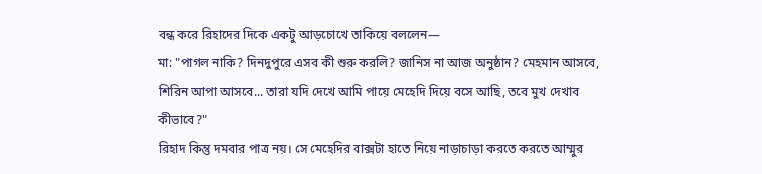বন্ধ করে রিহাদের দিকে একটু আড়চোখে তাকিয়ে বললেন—
মা: "পাগল নাকি? দিনদুপুরে এসব কী শুরু করলি? জানিস না আজ অনুষ্ঠান? মেহমান আসবে, শিরিন আপা আসবে... তারা যদি দেখে আমি পায়ে মেহেদি দিয়ে বসে আছি, তবে মুখ দেখাব কীভাবে?"
রিহাদ কিন্তু দমবার পাত্র নয়। সে মেহেদির বাক্সটা হাতে নিয়ে নাড়াচাড়া করতে করতে আম্মুর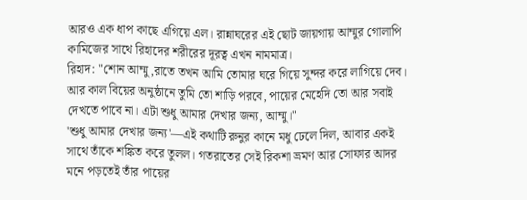আরও এক ধাপ কাছে এগিয়ে এল। রান্নাঘরের এই ছোট জায়গায় আম্মুর গোলাপি কামিজের সাথে রিহাদের শরীরের দূরত্ব এখন নামমাত্র।
রিহাদ: "শোন আম্মু,রাতে তখন আমি তোমার ঘরে গিয়ে সুন্দর করে লাগিয়ে দেব। আর কাল বিয়ের অনুষ্ঠানে তুমি তো শাড়ি পরবে, পায়ের মেহেদি তো আর সবাই দেখতে পাবে না। এটা শুধু আমার দেখার জন্য, আম্মু।"
'শুধু আমার দেখার জন্য'—এই কথাটি রুনুর কানে মধু ঢেলে দিল, আবার একই সাথে তাঁকে শঙ্কিত করে তুলল। গতরাতের সেই রিকশা ভ্রমণ আর সোফার আদর মনে পড়তেই তাঁর পায়ের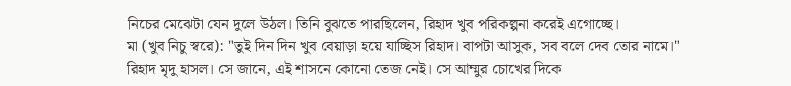নিচের মেঝেটা যেন দুলে উঠল। তিনি বুঝতে পারছিলেন, রিহাদ খুব পরিকল্পনা করেই এগোচ্ছে।
মা (খুব নিচু স্বরে): "তুই দিন দিন খুব বেয়াড়া হয়ে যাচ্ছিস রিহাদ। বাপটা আসুক, সব বলে দেব তোর নামে।"
রিহাদ মৃদু হাসল। সে জানে, এই শাসনে কোনো তেজ নেই। সে আম্মুর চোখের দিকে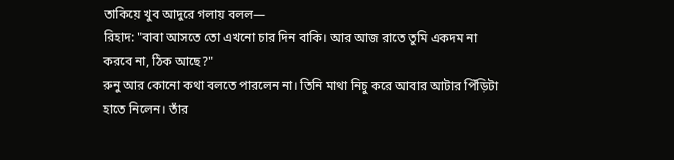তাকিয়ে খুব আদুরে গলায় বলল—
রিহাদ: "বাবা আসতে তো এখনো চার দিন বাকি। আর আজ রাতে তুমি একদম না করবে না, ঠিক আছে?"
রুনু আর কোনো কথা বলতে পারলেন না। তিনি মাথা নিচু করে আবার আটার পিঁড়িটা হাতে নিলেন। তাঁর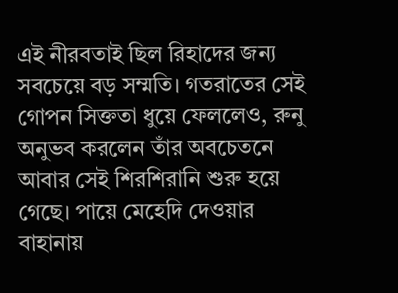এই নীরবতাই ছিল রিহাদের জন্য সবচেয়ে বড় সম্মতি। গতরাতের সেই গোপন সিক্ততা ধুয়ে ফেললেও, রুনু অনুভব করলেন তাঁর অবচেতনে আবার সেই শিরশিরানি শুরু হয়ে গেছে। পায়ে মেহেদি দেওয়ার বাহানায়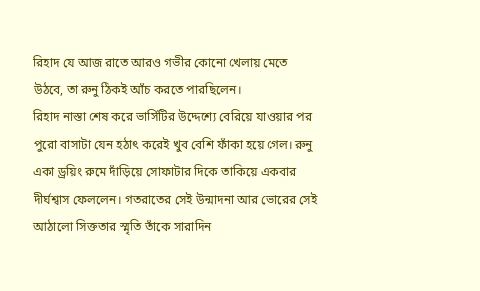রিহাদ যে আজ রাতে আরও গভীর কোনো খেলায় মেতে উঠবে, তা রুনু ঠিকই আঁচ করতে পারছিলেন।
রিহাদ নাস্তা শেষ করে ভার্সিটির উদ্দেশ্যে বেরিয়ে যাওয়ার পর পুরো বাসাটা যেন হঠাৎ করেই খুব বেশি ফাঁকা হয়ে গেল। রুনু একা ড্রয়িং রুমে দাঁড়িয়ে সোফাটার দিকে তাকিয়ে একবার দীর্ঘশ্বাস ফেললেন। গতরাতের সেই উন্মাদনা আর ভোরের সেই আঠালো সিক্ততার স্মৃতি তাঁকে সারাদিন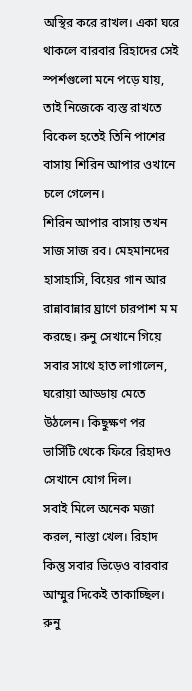অস্থির করে রাখল। একা ঘরে থাকলে বারবার রিহাদের সেই স্পর্শগুলো মনে পড়ে যায়, তাই নিজেকে ব্যস্ত রাখতে বিকেল হতেই তিনি পাশের বাসায় শিরিন আপার ওখানে চলে গেলেন।
শিরিন আপার বাসায় তখন সাজ সাজ রব। মেহমানদের হাসাহাসি, বিয়ের গান আর রান্নাবান্নার ঘ্রাণে চারপাশ ম ম করছে। রুনু সেখানে গিয়ে সবার সাথে হাত লাগালেন, ঘরোয়া আড্ডায় মেতে উঠলেন। কিছুক্ষণ পর ভার্সিটি থেকে ফিরে রিহাদও সেখানে যোগ দিল।
সবাই মিলে অনেক মজা করল, নাস্তা খেল। রিহাদ কিন্তু সবার ভিড়েও বারবার আম্মুর দিকেই তাকাচ্ছিল। রুনু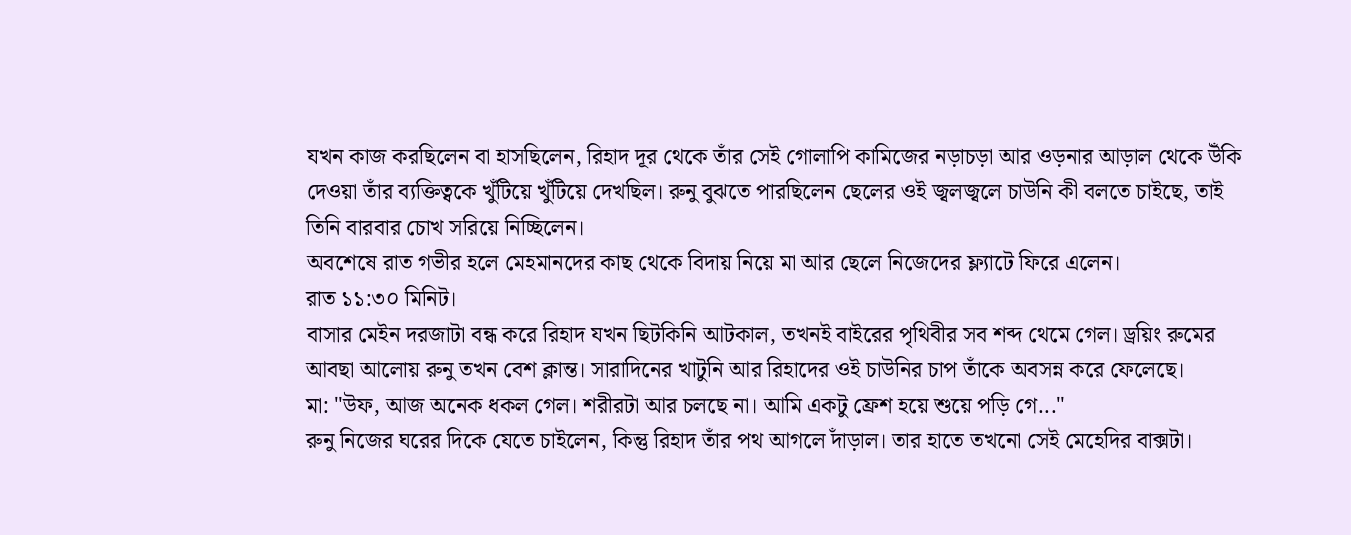যখন কাজ করছিলেন বা হাসছিলেন, রিহাদ দূর থেকে তাঁর সেই গোলাপি কামিজের নড়াচড়া আর ওড়নার আড়াল থেকে উঁকি দেওয়া তাঁর ব্যক্তিত্বকে খুঁটিয়ে খুঁটিয়ে দেখছিল। রুনু বুঝতে পারছিলেন ছেলের ওই জ্বলজ্বলে চাউনি কী বলতে চাইছে, তাই তিনি বারবার চোখ সরিয়ে নিচ্ছিলেন।
অবশেষে রাত গভীর হলে মেহমানদের কাছ থেকে বিদায় নিয়ে মা আর ছেলে নিজেদের ফ্ল্যাটে ফিরে এলেন।
রাত ১১:৩০ মিনিট।
বাসার মেইন দরজাটা বন্ধ করে রিহাদ যখন ছিটকিনি আটকাল, তখনই বাইরের পৃথিবীর সব শব্দ থেমে গেল। ড্রয়িং রুমের আবছা আলোয় রুনু তখন বেশ ক্লান্ত। সারাদিনের খাটুনি আর রিহাদের ওই চাউনির চাপ তাঁকে অবসন্ন করে ফেলেছে।
মা: "উফ, আজ অনেক ধকল গেল। শরীরটা আর চলছে না। আমি একটু ফ্রেশ হয়ে শুয়ে পড়ি গে..."
রুনু নিজের ঘরের দিকে যেতে চাইলেন, কিন্তু রিহাদ তাঁর পথ আগলে দাঁড়াল। তার হাতে তখনো সেই মেহেদির বাক্সটা।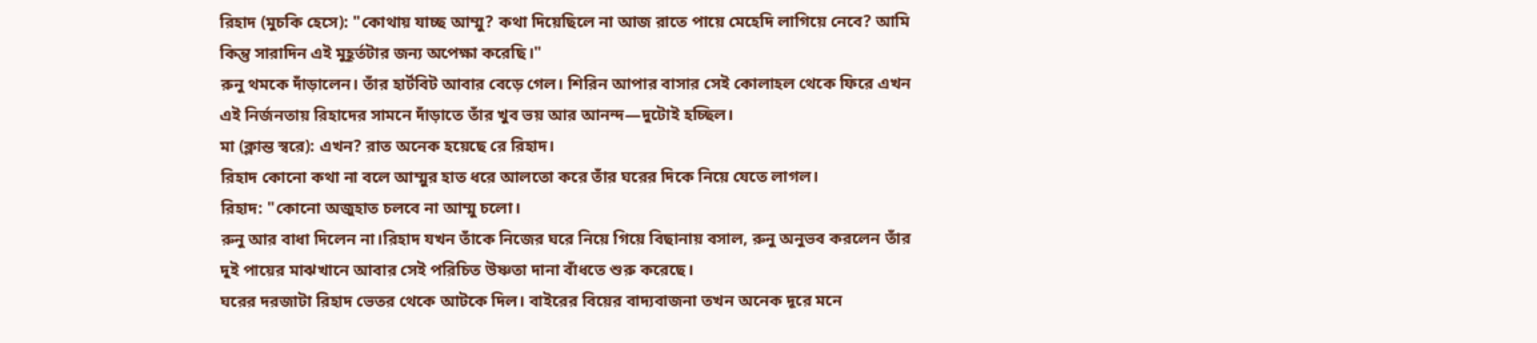রিহাদ (মুচকি হেসে): "কোথায় যাচ্ছ আম্মু? কথা দিয়েছিলে না আজ রাতে পায়ে মেহেদি লাগিয়ে নেবে? আমি কিন্তু সারাদিন এই মুহূর্তটার জন্য অপেক্ষা করেছি।"
রুনু থমকে দাঁড়ালেন। তাঁর হার্টবিট আবার বেড়ে গেল। শিরিন আপার বাসার সেই কোলাহল থেকে ফিরে এখন এই নির্জনতায় রিহাদের সামনে দাঁড়াতে তাঁর খুব ভয় আর আনন্দ—দুটোই হচ্ছিল।
মা (ক্লান্ত স্বরে): এখন? রাত অনেক হয়েছে রে রিহাদ।
রিহাদ কোনো কথা না বলে আম্মুর হাত ধরে আলতো করে তাঁর ঘরের দিকে নিয়ে যেতে লাগল।
রিহাদ: "কোনো অজুহাত চলবে না আম্মু চলো।
রুনু আর বাধা দিলেন না।রিহাদ যখন তাঁকে নিজের ঘরে নিয়ে গিয়ে বিছানায় বসাল, রুনু অনুভব করলেন তাঁর দুই পায়ের মাঝখানে আবার সেই পরিচিত উষ্ণতা দানা বাঁধতে শুরু করেছে।
ঘরের দরজাটা রিহাদ ভেতর থেকে আটকে দিল। বাইরের বিয়ের বাদ্যবাজনা তখন অনেক দূরে মনে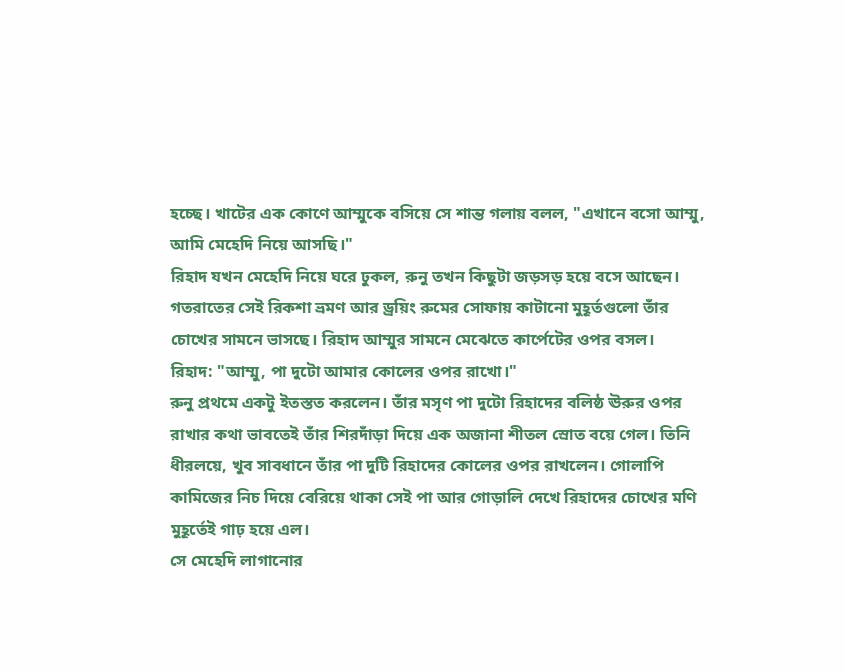হচ্ছে। খাটের এক কোণে আম্মুকে বসিয়ে সে শান্ত গলায় বলল, "এখানে বসো আম্মু, আমি মেহেদি নিয়ে আসছি।"
রিহাদ যখন মেহেদি নিয়ে ঘরে ঢুকল, রুনু তখন কিছুটা জড়সড় হয়ে বসে আছেন। গতরাতের সেই রিকশা ভ্রমণ আর ড্রয়িং রুমের সোফায় কাটানো মুহূর্তগুলো তাঁর চোখের সামনে ভাসছে। রিহাদ আম্মুর সামনে মেঝেতে কার্পেটের ওপর বসল।
রিহাদ: "আম্মু, পা দুটো আমার কোলের ওপর রাখো।"
রুনু প্রথমে একটু ইতস্তত করলেন। তাঁর মসৃণ পা দুটো রিহাদের বলিষ্ঠ ঊরুর ওপর রাখার কথা ভাবতেই তাঁর শিরদাঁড়া দিয়ে এক অজানা শীতল স্রোত বয়ে গেল। তিনি ধীরলয়ে, খুব সাবধানে তাঁর পা দুটি রিহাদের কোলের ওপর রাখলেন। গোলাপি কামিজের নিচ দিয়ে বেরিয়ে থাকা সেই পা আর গোড়ালি দেখে রিহাদের চোখের মণি মুহূর্তেই গাঢ় হয়ে এল।
সে মেহেদি লাগানোর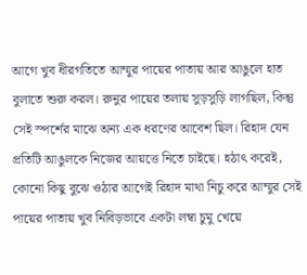আগে খুব ধীরগতিতে আম্মুর পায়ের পাতায় আর আঙুলে হাত বুলাতে শুরু করল। রুনুর পায়ের তলায় সুড়সুড়ি লাগছিল, কিন্তু সেই স্পর্শের মাঝে অন্য এক ধরণের আবেশ ছিল। রিহাদ যেন প্রতিটি আঙুলকে নিজের আয়ত্তে নিতে চাইছে। হঠাৎ করেই, কোনো কিছু বুঝে ওঠার আগেই রিহাদ মাথা নিচু করে আম্মুর সেই পায়ের পাতায় খুব নিবিড়ভাবে একটা লম্বা চুমু খেয়ে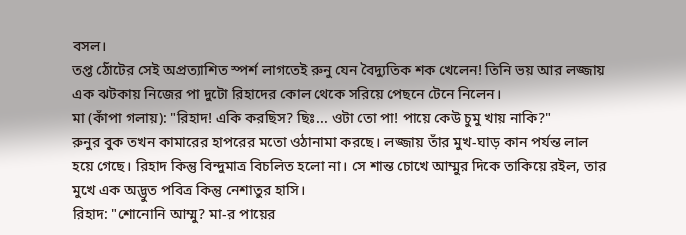বসল।
তপ্ত ঠোঁটের সেই অপ্রত্যাশিত স্পর্শ লাগতেই রুনু যেন বৈদ্যুতিক শক খেলেন! তিনি ভয় আর লজ্জায় এক ঝটকায় নিজের পা দুটো রিহাদের কোল থেকে সরিয়ে পেছনে টেনে নিলেন।
মা (কাঁপা গলায়): "রিহাদ! একি করছিস? ছিঃ... ওটা তো পা! পায়ে কেউ চুমু খায় নাকি?"
রুনুর বুক তখন কামারের হাপরের মতো ওঠানামা করছে। লজ্জায় তাঁর মুখ-ঘাড় কান পর্যন্ত লাল হয়ে গেছে। রিহাদ কিন্তু বিন্দুমাত্র বিচলিত হলো না। সে শান্ত চোখে আম্মুর দিকে তাকিয়ে রইল, তার মুখে এক অদ্ভুত পবিত্র কিন্তু নেশাতুর হাসি।
রিহাদ: "শোনোনি আম্মু? মা-র পায়ের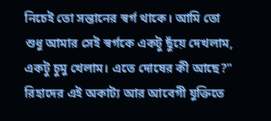নিচেই তো সন্তানের স্বর্গ থাকে। আমি তো শুধু আমার সেই স্বর্গকে একটু ছুঁয়ে দেখলাম, একটু চুমু খেলাম। এতে দোষের কী আছে?"
রিহাদের এই অকাট্য আর আবেগী যুক্তিতে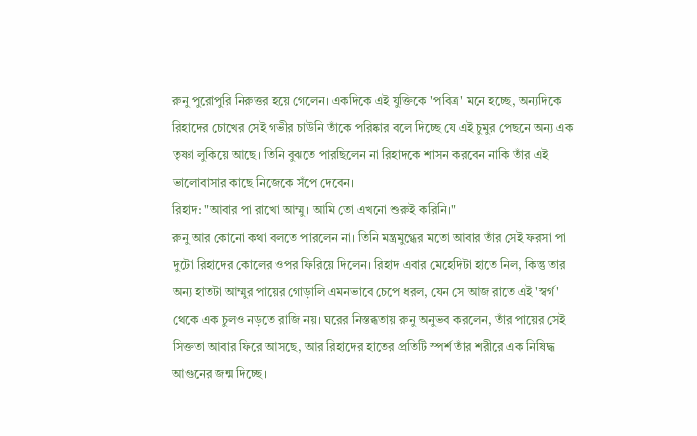রুনু পুরোপুরি নিরুত্তর হয়ে গেলেন। একদিকে এই যুক্তিকে 'পবিত্র' মনে হচ্ছে, অন্যদিকে রিহাদের চোখের সেই গভীর চাউনি তাঁকে পরিষ্কার বলে দিচ্ছে যে এই চুমুর পেছনে অন্য এক তৃষ্ণা লুকিয়ে আছে। তিনি বুঝতে পারছিলেন না রিহাদকে শাসন করবেন নাকি তাঁর এই ভালোবাসার কাছে নিজেকে সঁপে দেবেন।
রিহাদ: "আবার পা রাখো আম্মু। আমি তো এখনো শুরুই করিনি।"
রুনু আর কোনো কথা বলতে পারলেন না। তিনি মন্ত্রমুগ্ধের মতো আবার তাঁর সেই ফরসা পা দুটো রিহাদের কোলের ওপর ফিরিয়ে দিলেন। রিহাদ এবার মেহেদিটা হাতে নিল, কিন্তু তার অন্য হাতটা আম্মুর পায়ের গোড়ালি এমনভাবে চেপে ধরল, যেন সে আজ রাতে এই 'স্বর্গ' থেকে এক চুলও নড়তে রাজি নয়। ঘরের নিস্তব্ধতায় রুনু অনুভব করলেন, তাঁর পায়ের সেই সিক্ততা আবার ফিরে আসছে, আর রিহাদের হাতের প্রতিটি স্পর্শ তাঁর শরীরে এক নিষিদ্ধ আগুনের জন্ম দিচ্ছে।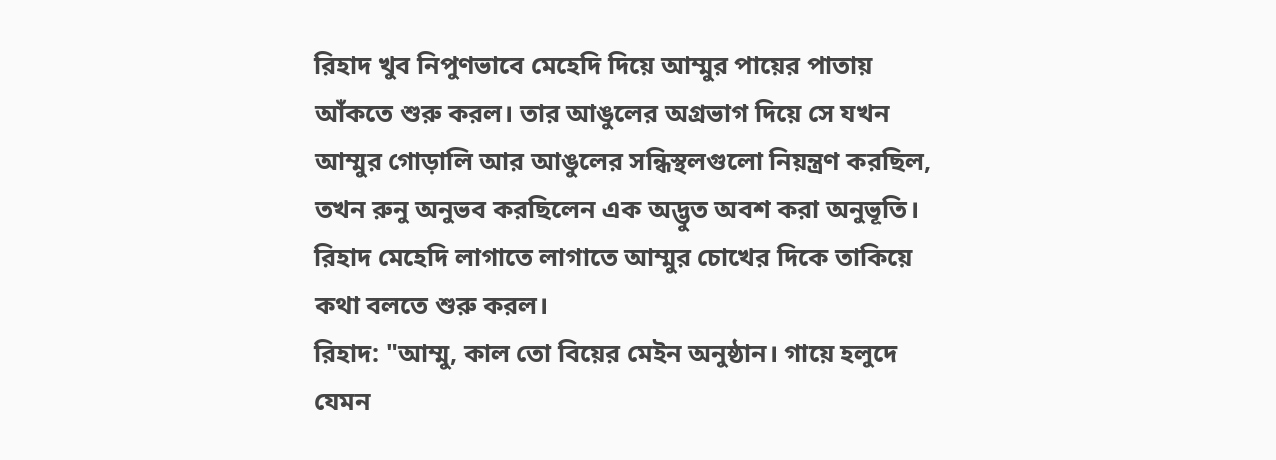রিহাদ খুব নিপুণভাবে মেহেদি দিয়ে আম্মুর পায়ের পাতায় আঁকতে শুরু করল। তার আঙুলের অগ্রভাগ দিয়ে সে যখন আম্মুর গোড়ালি আর আঙুলের সন্ধিস্থলগুলো নিয়ন্ত্রণ করছিল, তখন রুনু অনুভব করছিলেন এক অদ্ভুত অবশ করা অনুভূতি। রিহাদ মেহেদি লাগাতে লাগাতে আম্মুর চোখের দিকে তাকিয়ে কথা বলতে শুরু করল।
রিহাদ: "আম্মু, কাল তো বিয়ের মেইন অনুষ্ঠান। গায়ে হলুদে যেমন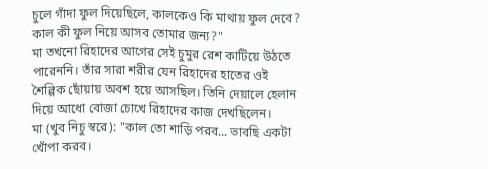চুলে গাঁদা ফুল দিয়েছিলে, কালকেও কি মাথায় ফুল দেবে? কাল কী ফুল নিয়ে আসব তোমার জন্য?"
মা তখনো রিহাদের আগের সেই চুমুর রেশ কাটিয়ে উঠতে পারেননি। তাঁর সারা শরীর যেন রিহাদের হাতের ওই শৈল্পিক ছোঁয়ায় অবশ হয়ে আসছিল। তিনি দেয়ালে হেলান দিয়ে আধো বোজা চোখে রিহাদের কাজ দেখছিলেন।
মা (খুব নিচু স্বরে): "কাল তো শাড়ি পরব... ভাবছি একটা খোঁপা করব।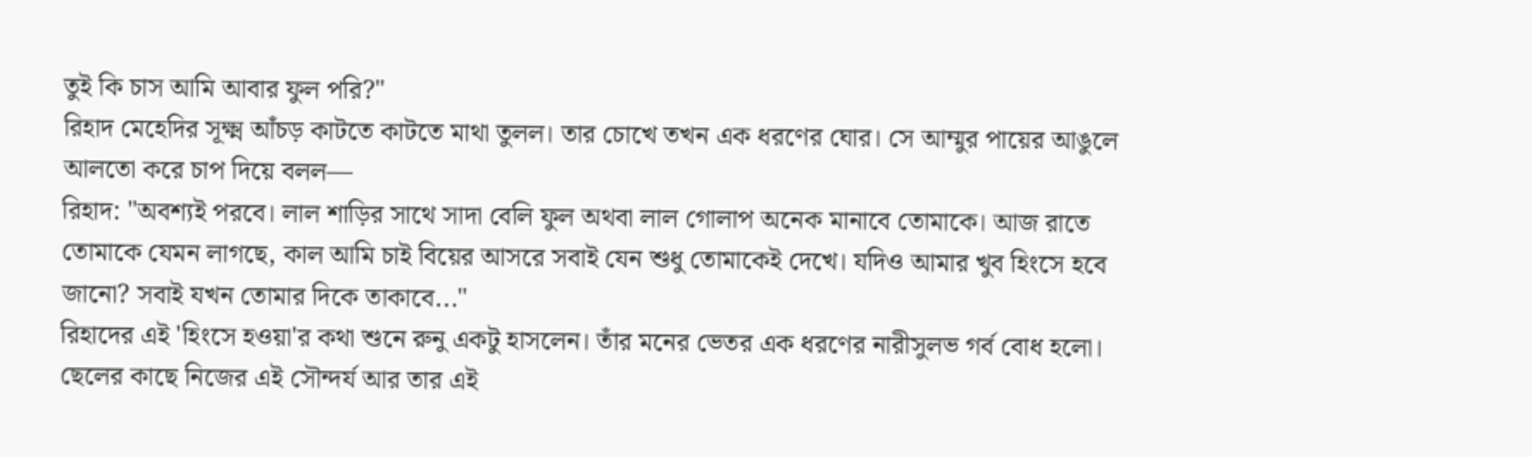তুই কি চাস আমি আবার ফুল পরি?"
রিহাদ মেহেদির সূক্ষ্ম আঁচড় কাটতে কাটতে মাথা তুলল। তার চোখে তখন এক ধরণের ঘোর। সে আম্মুর পায়ের আঙুলে আলতো করে চাপ দিয়ে বলল—
রিহাদ: "অবশ্যই পরবে। লাল শাড়ির সাথে সাদা বেলি ফুল অথবা লাল গোলাপ অনেক মানাবে তোমাকে। আজ রাতে তোমাকে যেমন লাগছে, কাল আমি চাই বিয়ের আসরে সবাই যেন শুধু তোমাকেই দেখে। যদিও আমার খুব হিংসে হবে জানো? সবাই যখন তোমার দিকে তাকাবে..."
রিহাদের এই 'হিংসে হওয়া'র কথা শুনে রুনু একটু হাসলেন। তাঁর মনের ভেতর এক ধরণের নারীসুলভ গর্ব বোধ হলো। ছেলের কাছে নিজের এই সৌন্দর্য আর তার এই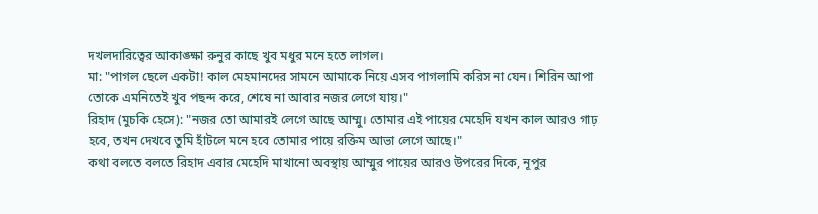দখলদারিত্বের আকাঙ্ক্ষা রুনুর কাছে খুব মধুর মনে হতে লাগল।
মা: "পাগল ছেলে একটা! কাল মেহমানদের সামনে আমাকে নিয়ে এসব পাগলামি করিস না যেন। শিরিন আপা তোকে এমনিতেই খুব পছন্দ করে, শেষে না আবার নজর লেগে যায়।"
রিহাদ (মুচকি হেসে): "নজর তো আমারই লেগে আছে আম্মু। তোমার এই পায়ের মেহেদি যখন কাল আরও গাঢ় হবে, তখন দেখবে তুমি হাঁটলে মনে হবে তোমার পায়ে রক্তিম আভা লেগে আছে।"
কথা বলতে বলতে রিহাদ এবার মেহেদি মাখানো অবস্থায় আম্মুর পায়ের আরও উপরের দিকে, নূপুর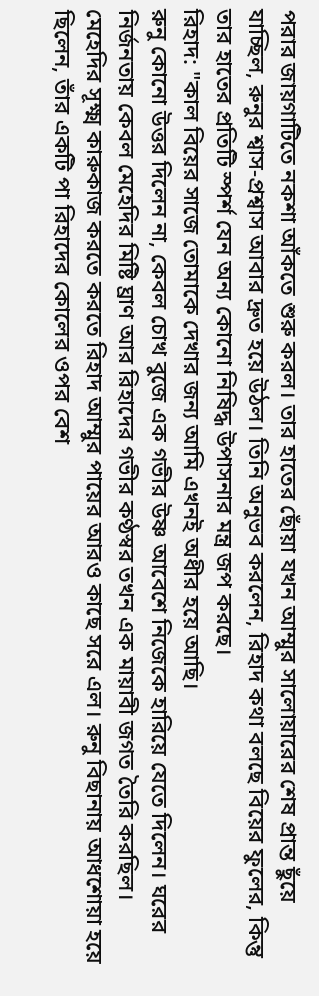পরার জায়গাটিতে নকশা আঁকতে শুরু করল। তার হাতের ছোঁয়া যখন আম্মুর সালোয়ারের শেষ প্রান্ত ছুঁয়ে যাচ্ছিল, রুনুর শ্বাস-প্রশ্বাস আবার দ্রুত হয়ে উঠল। তিনি অনুভব করলেন, রিহাদ কথা বলছে বিয়ের ফুলের, কিন্তু তার হাতের প্রতিটি স্পর্শ যেন অন্য কোনো নিষিদ্ধ উপাসনার মন্ত্র জপ করছে।
রিহাদ: "কাল বিয়ের সাজে তোমাকে দেখার জন্য আমি এখনই অধীর হয়ে আছি।
রুনু কোনো উত্তর দিলেন না, কেবল চোখ বুজে এক গভীর উষ্ণ আবেশে নিজেকে হারিয়ে যেতে দিলেন। ঘরের নির্জনতায় কেবল মেহেদির মিষ্টি ঘ্রাণ আর রিহাদের গভীর কণ্ঠস্বর তখন এক মায়াবী জগত তৈরি করছিল।
মেহেদির সূক্ষ্ম কারুকাজ করতে করতে রিহাদ আম্মুর পায়ের আরও কাছে সরে এল। রুনু বিছানায় আধশোয়া হয়ে ছিলেন, তাঁর একটি পা রিহাদের কোলের ওপর বেশ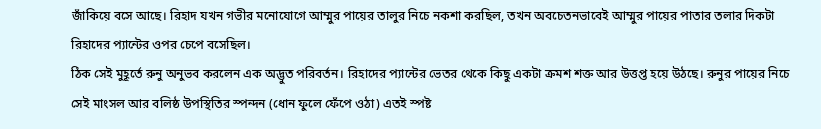জাঁকিয়ে বসে আছে। রিহাদ যখন গভীর মনোযোগে আম্মুর পায়ের তালুর নিচে নকশা করছিল, তখন অবচেতনভাবেই আম্মুর পায়ের পাতার তলার দিকটা রিহাদের প্যান্টের ওপর চেপে বসেছিল।
ঠিক সেই মুহূর্তে রুনু অনুভব করলেন এক অদ্ভুত পরিবর্তন। রিহাদের প্যান্টের ভেতর থেকে কিছু একটা ক্রমশ শক্ত আর উত্তপ্ত হয়ে উঠছে। রুনুর পায়ের নিচে সেই মাংসল আর বলিষ্ঠ উপস্থিতির স্পন্দন (ধোন ফুলে ফেঁপে ওঠা) এতই স্পষ্ট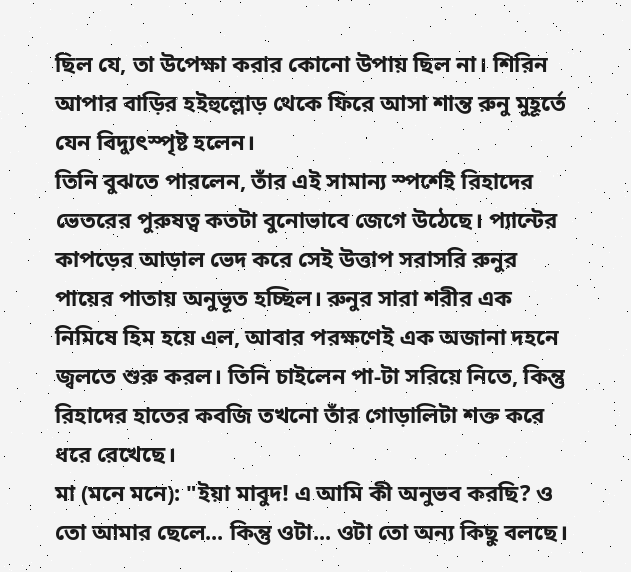ছিল যে, তা উপেক্ষা করার কোনো উপায় ছিল না। শিরিন আপার বাড়ির হইহুল্লোড় থেকে ফিরে আসা শান্ত রুনু মুহূর্তে যেন বিদ্যুৎস্পৃষ্ট হলেন।
তিনি বুঝতে পারলেন, তাঁর এই সামান্য স্পর্শেই রিহাদের ভেতরের পুরুষত্ব কতটা বুনোভাবে জেগে উঠেছে। প্যান্টের কাপড়ের আড়াল ভেদ করে সেই উত্তাপ সরাসরি রুনুর পায়ের পাতায় অনুভূত হচ্ছিল। রুনুর সারা শরীর এক নিমিষে হিম হয়ে এল, আবার পরক্ষণেই এক অজানা দহনে জ্বলতে শুরু করল। তিনি চাইলেন পা-টা সরিয়ে নিতে, কিন্তু রিহাদের হাতের কবজি তখনো তাঁর গোড়ালিটা শক্ত করে ধরে রেখেছে।
মা (মনে মনে): "ইয়া মাবুদ! এ আমি কী অনুভব করছি? ও তো আমার ছেলে... কিন্তু ওটা... ওটা তো অন্য কিছু বলছে।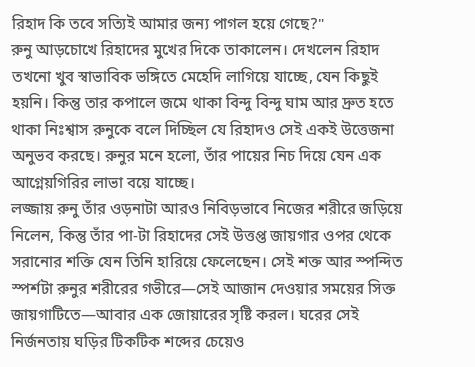রিহাদ কি তবে সত্যিই আমার জন্য পাগল হয়ে গেছে?"
রুনু আড়চোখে রিহাদের মুখের দিকে তাকালেন। দেখলেন রিহাদ তখনো খুব স্বাভাবিক ভঙ্গিতে মেহেদি লাগিয়ে যাচ্ছে, যেন কিছুই হয়নি। কিন্তু তার কপালে জমে থাকা বিন্দু বিন্দু ঘাম আর দ্রুত হতে থাকা নিঃশ্বাস রুনুকে বলে দিচ্ছিল যে রিহাদও সেই একই উত্তেজনা অনুভব করছে। রুনুর মনে হলো, তাঁর পায়ের নিচ দিয়ে যেন এক আগ্নেয়গিরির লাভা বয়ে যাচ্ছে।
লজ্জায় রুনু তাঁর ওড়নাটা আরও নিবিড়ভাবে নিজের শরীরে জড়িয়ে নিলেন, কিন্তু তাঁর পা-টা রিহাদের সেই উত্তপ্ত জায়গার ওপর থেকে সরানোর শক্তি যেন তিনি হারিয়ে ফেলেছেন। সেই শক্ত আর স্পন্দিত স্পর্শটা রুনুর শরীরের গভীরে—সেই আজান দেওয়ার সময়ের সিক্ত জায়গাটিতে—আবার এক জোয়ারের সৃষ্টি করল। ঘরের সেই নির্জনতায় ঘড়ির টিকটিক শব্দের চেয়েও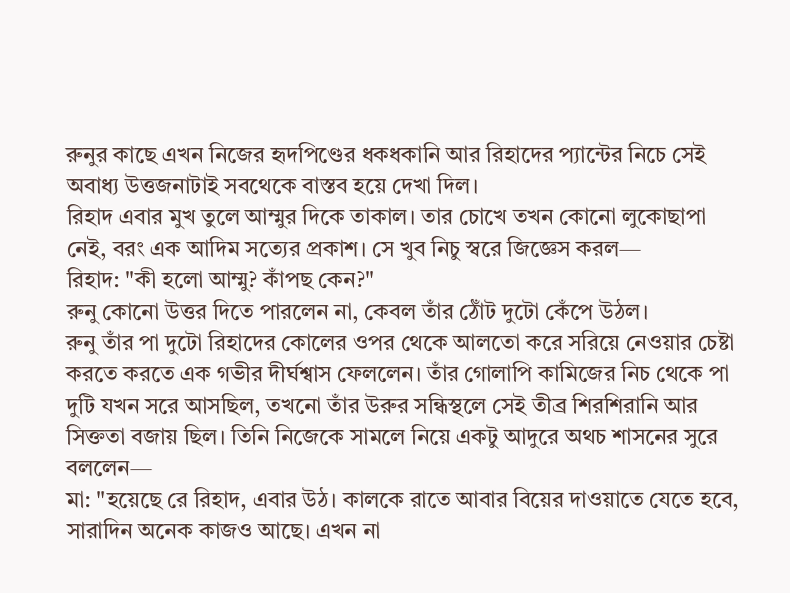রুনুর কাছে এখন নিজের হৃদপিণ্ডের ধকধকানি আর রিহাদের প্যান্টের নিচে সেই অবাধ্য উত্তজনাটাই সবথেকে বাস্তব হয়ে দেখা দিল।
রিহাদ এবার মুখ তুলে আম্মুর দিকে তাকাল। তার চোখে তখন কোনো লুকোছাপা নেই, বরং এক আদিম সত্যের প্রকাশ। সে খুব নিচু স্বরে জিজ্ঞেস করল—
রিহাদ: "কী হলো আম্মু? কাঁপছ কেন?"
রুনু কোনো উত্তর দিতে পারলেন না, কেবল তাঁর ঠোঁট দুটো কেঁপে উঠল।
রুনু তাঁর পা দুটো রিহাদের কোলের ওপর থেকে আলতো করে সরিয়ে নেওয়ার চেষ্টা করতে করতে এক গভীর দীর্ঘশ্বাস ফেললেন। তাঁর গোলাপি কামিজের নিচ থেকে পা দুটি যখন সরে আসছিল, তখনো তাঁর উরুর সন্ধিস্থলে সেই তীব্র শিরশিরানি আর সিক্ততা বজায় ছিল। তিনি নিজেকে সামলে নিয়ে একটু আদুরে অথচ শাসনের সুরে বললেন—
মা: "হয়েছে রে রিহাদ, এবার উঠ। কালকে রাতে আবার বিয়ের দাওয়াতে যেতে হবে, সারাদিন অনেক কাজও আছে। এখন না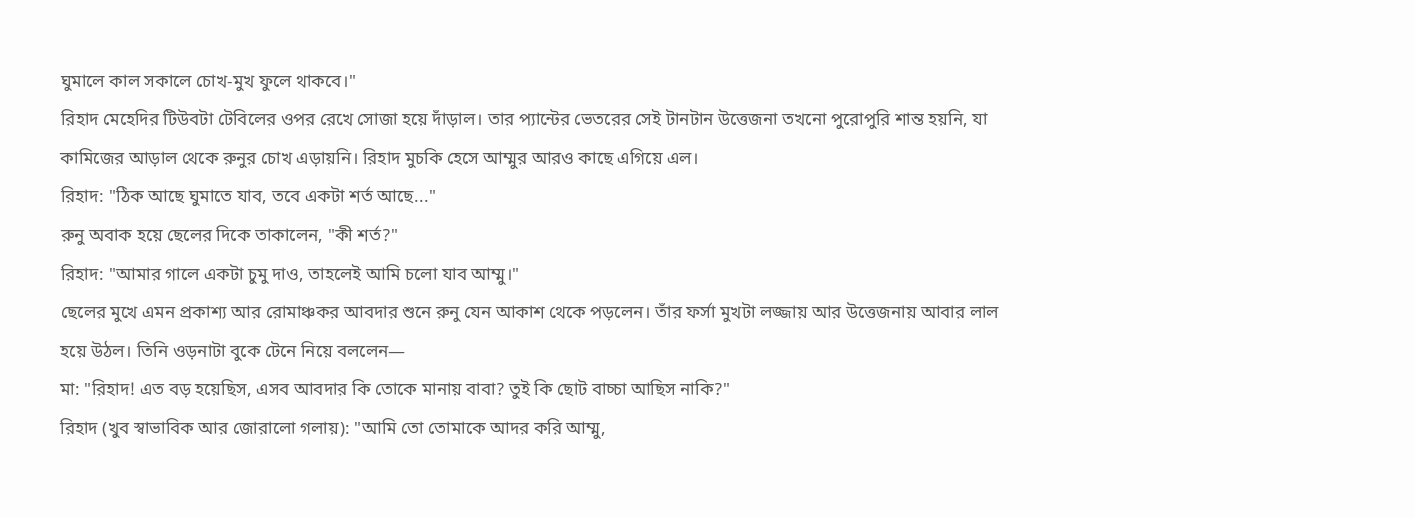ঘুমালে কাল সকালে চোখ-মুখ ফুলে থাকবে।"
রিহাদ মেহেদির টিউবটা টেবিলের ওপর রেখে সোজা হয়ে দাঁড়াল। তার প্যান্টের ভেতরের সেই টানটান উত্তেজনা তখনো পুরোপুরি শান্ত হয়নি, যা কামিজের আড়াল থেকে রুনুর চোখ এড়ায়নি। রিহাদ মুচকি হেসে আম্মুর আরও কাছে এগিয়ে এল।
রিহাদ: "ঠিক আছে ঘুমাতে যাব, তবে একটা শর্ত আছে..."
রুনু অবাক হয়ে ছেলের দিকে তাকালেন, "কী শর্ত?"
রিহাদ: "আমার গালে একটা চুমু দাও, তাহলেই আমি চলো যাব আম্মু।"
ছেলের মুখে এমন প্রকাশ্য আর রোমাঞ্চকর আবদার শুনে রুনু যেন আকাশ থেকে পড়লেন। তাঁর ফর্সা মুখটা লজ্জায় আর উত্তেজনায় আবার লাল হয়ে উঠল। তিনি ওড়নাটা বুকে টেনে নিয়ে বললেন—
মা: "রিহাদ! এত বড় হয়েছিস, এসব আবদার কি তোকে মানায় বাবা? তুই কি ছোট বাচ্চা আছিস নাকি?"
রিহাদ (খুব স্বাভাবিক আর জোরালো গলায়): "আমি তো তোমাকে আদর করি আম্মু,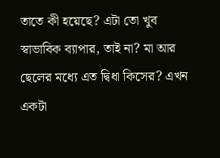তাতে কী হয়েছে? এটা তো খুব স্বাভাবিক ব্যাপার, তাই না? মা আর ছেলের মধ্যে এত দ্বিধা কিসের? এখন একটা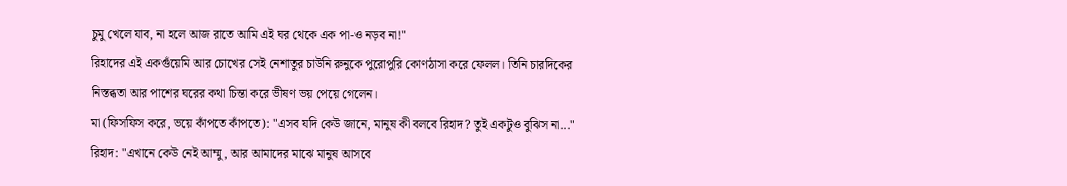চুমু খেলে যাব, না হলে আজ রাতে আমি এই ঘর থেকে এক পা-ও নড়ব না!"
রিহাদের এই একগুঁয়েমি আর চোখের সেই নেশাতুর চাউনি রুনুকে পুরোপুরি কোণঠাসা করে ফেলল। তিনি চারদিকের নিস্তব্ধতা আর পাশের ঘরের কথা চিন্তা করে ভীষণ ভয় পেয়ে গেলেন।
মা (ফিসফিস করে, ভয়ে কাঁপতে কাঁপতে): "এসব যদি কেউ জানে, মানুষ কী বলবে রিহাদ? তুই একটুও বুঝিস না..."
রিহাদ: "এখানে কেউ নেই আম্মু, আর আমাদের মাঝে মানুষ আসবে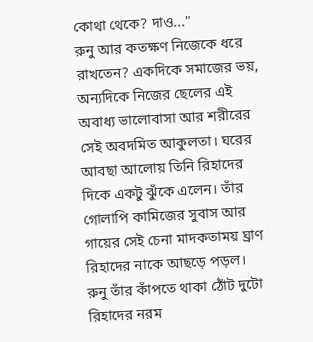কোথা থেকে? দাও..."
রুনু আর কতক্ষণ নিজেকে ধরে রাখতেন? একদিকে সমাজের ভয়, অন্যদিকে নিজের ছেলের এই অবাধ্য ভালোবাসা আর শরীরের সেই অবদমিত আকুলতা। ঘরের আবছা আলোয় তিনি রিহাদের দিকে একটু ঝুঁকে এলেন। তাঁর গোলাপি কামিজের সুবাস আর গায়ের সেই চেনা মাদকতাময় ঘ্রাণ রিহাদের নাকে আছড়ে পড়ল।
রুনু তাঁর কাঁপতে থাকা ঠোঁট দুটো রিহাদের নরম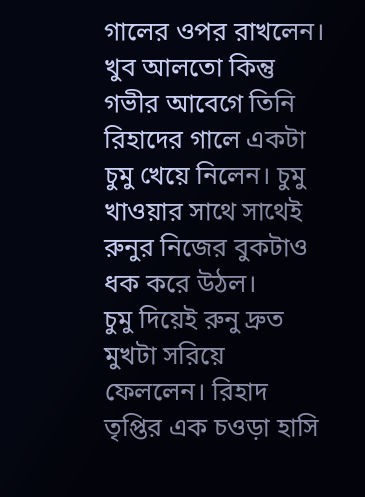গালের ওপর রাখলেন। খুব আলতো কিন্তু গভীর আবেগে তিনি রিহাদের গালে একটা চুমু খেয়ে নিলেন। চুমু খাওয়ার সাথে সাথেই রুনুর নিজের বুকটাও ধক করে উঠল।
চুমু দিয়েই রুনু দ্রুত মুখটা সরিয়ে ফেললেন। রিহাদ তৃপ্তির এক চওড়া হাসি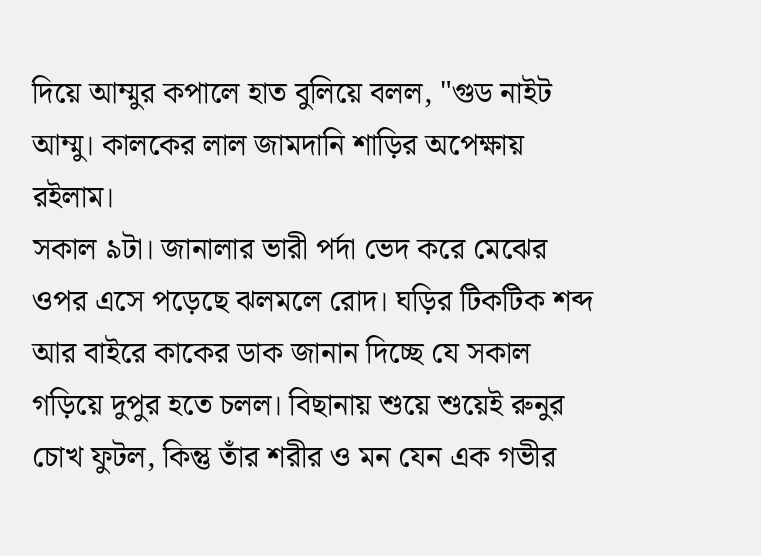দিয়ে আম্মুর কপালে হাত বুলিয়ে বলল, "গুড নাইট আম্মু। কালকের লাল জামদানি শাড়ির অপেক্ষায় রইলাম।
সকাল ৯টা। জানালার ভারী পর্দা ভেদ করে মেঝের ওপর এসে পড়েছে ঝলমলে রোদ। ঘড়ির টিকটিক শব্দ আর বাইরে কাকের ডাক জানান দিচ্ছে যে সকাল গড়িয়ে দুপুর হতে চলল। বিছানায় শুয়ে শুয়েই রুনুর চোখ ফুটল, কিন্তু তাঁর শরীর ও মন যেন এক গভীর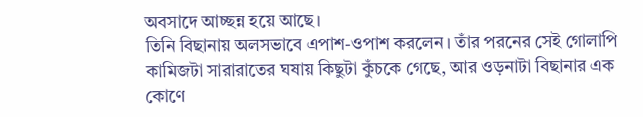অবসাদে আচ্ছন্ন হয়ে আছে।
তিনি বিছানায় অলসভাবে এপাশ-ওপাশ করলেন। তাঁর পরনের সেই গোলাপি কামিজটা সারারাতের ঘষায় কিছুটা কুঁচকে গেছে, আর ওড়নাটা বিছানার এক কোণে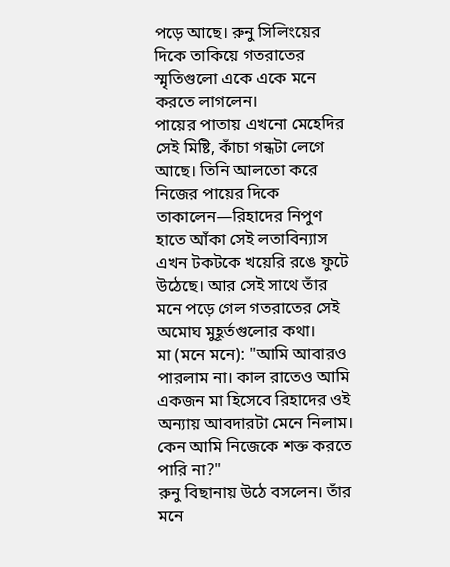পড়ে আছে। রুনু সিলিংয়ের দিকে তাকিয়ে গতরাতের স্মৃতিগুলো একে একে মনে করতে লাগলেন।
পায়ের পাতায় এখনো মেহেদির সেই মিষ্টি, কাঁচা গন্ধটা লেগে আছে। তিনি আলতো করে নিজের পায়ের দিকে তাকালেন—রিহাদের নিপুণ হাতে আঁকা সেই লতাবিন্যাস এখন টকটকে খয়েরি রঙে ফুটে উঠেছে। আর সেই সাথে তাঁর মনে পড়ে গেল গতরাতের সেই অমোঘ মুহূর্তগুলোর কথা।
মা (মনে মনে): "আমি আবারও পারলাম না। কাল রাতেও আমি একজন মা হিসেবে রিহাদের ওই অন্যায় আবদারটা মেনে নিলাম। কেন আমি নিজেকে শক্ত করতে পারি না?"
রুনু বিছানায় উঠে বসলেন। তাঁর মনে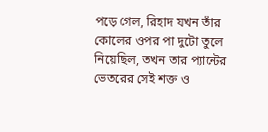পড়ে গেল, রিহাদ যখন তাঁর কোলের ওপর পা দুটো তুলে নিয়েছিল, তখন তার প্যান্টের ভেতরের সেই শক্ত ও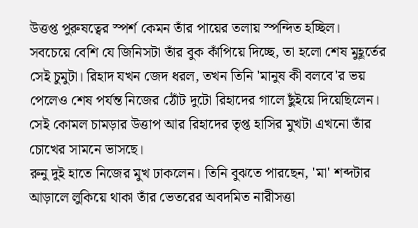উত্তপ্ত পুরুষত্বের স্পর্শ কেমন তাঁর পায়ের তলায় স্পন্দিত হচ্ছিল।
সবচেয়ে বেশি যে জিনিসটা তাঁর বুক কাঁপিয়ে দিচ্ছে, তা হলো শেষ মুহূর্তের সেই চুমুটা। রিহাদ যখন জেদ ধরল, তখন তিনি 'মানুষ কী বলবে'র ভয় পেলেও শেষ পর্যন্ত নিজের ঠোঁট দুটো রিহাদের গালে ছুঁইয়ে দিয়েছিলেন। সেই কোমল চামড়ার উত্তাপ আর রিহাদের তৃপ্ত হাসির মুখটা এখনো তাঁর চোখের সামনে ভাসছে।
রুনু দুই হাতে নিজের মুখ ঢাকলেন। তিনি বুঝতে পারছেন, 'মা' শব্দটার আড়ালে লুকিয়ে থাকা তাঁর ভেতরের অবদমিত নারীসত্তা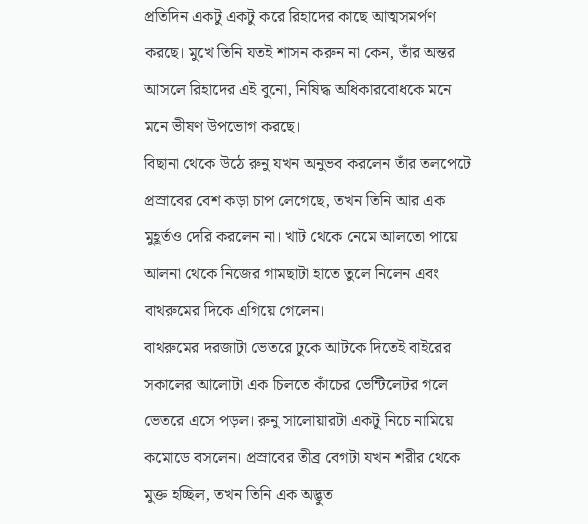প্রতিদিন একটু একটু করে রিহাদের কাছে আত্মসমর্পণ করছে। মুখে তিনি যতই শাসন করুন না কেন, তাঁর অন্তর আসলে রিহাদের এই বুনো, নিষিদ্ধ অধিকারবোধকে মনে মনে ভীষণ উপভোগ করছে।
বিছানা থেকে উঠে রুনু যখন অনুভব করলেন তাঁর তলপেটে প্রস্রাবের বেশ কড়া চাপ লেগেছে, তখন তিনি আর এক মুহূর্তও দেরি করলেন না। খাট থেকে নেমে আলতো পায়ে আলনা থেকে নিজের গামছাটা হাতে তুলে নিলেন এবং বাথরুমের দিকে এগিয়ে গেলেন।
বাথরুমের দরজাটা ভেতরে ঢুকে আটকে দিতেই বাইরের সকালের আলোটা এক চিলতে কাঁচের ভেন্টিলেটর গলে ভেতরে এসে পড়ল। রুনু সালোয়ারটা একটু নিচে নামিয়ে কমোডে বসলেন। প্রস্রাবের তীব্র বেগটা যখন শরীর থেকে মুক্ত হচ্ছিল, তখন তিনি এক অদ্ভুত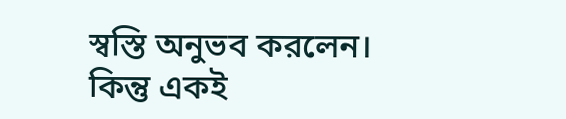স্বস্তি অনুভব করলেন।
কিন্তু একই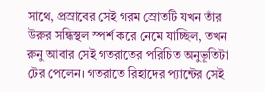সাথে, প্রস্রাবের সেই গরম স্রোতটি যখন তাঁর উরুর সন্ধিস্থল স্পর্শ করে নেমে যাচ্ছিল, তখন রুনু আবার সেই গতরাতের পরিচিত অনুভূতিটা টের পেলেন। গতরাতে রিহাদের প্যান্টের সেই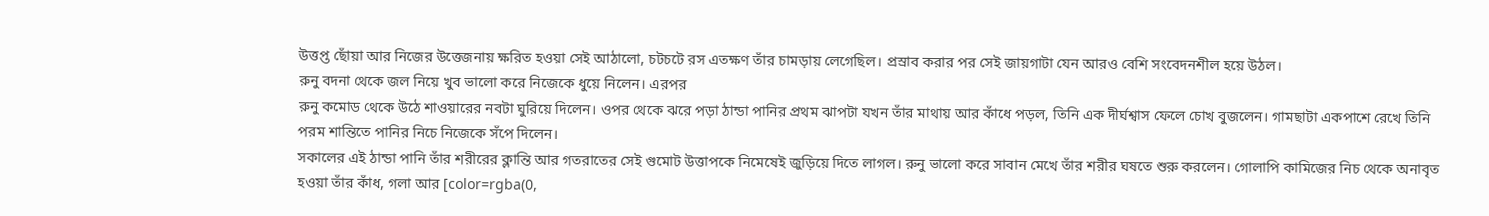উত্তপ্ত ছোঁয়া আর নিজের উত্তেজনায় ক্ষরিত হওয়া সেই আঠালো, চটচটে রস এতক্ষণ তাঁর চামড়ায় লেগেছিল। প্রস্রাব করার পর সেই জায়গাটা যেন আরও বেশি সংবেদনশীল হয়ে উঠল।
রুনু বদনা থেকে জল নিয়ে খুব ভালো করে নিজেকে ধুয়ে নিলেন। এরপর
রুনু কমোড থেকে উঠে শাওয়ারের নবটা ঘুরিয়ে দিলেন। ওপর থেকে ঝরে পড়া ঠান্ডা পানির প্রথম ঝাপটা যখন তাঁর মাথায় আর কাঁধে পড়ল, তিনি এক দীর্ঘশ্বাস ফেলে চোখ বুজলেন। গামছাটা একপাশে রেখে তিনি পরম শান্তিতে পানির নিচে নিজেকে সঁপে দিলেন।
সকালের এই ঠান্ডা পানি তাঁর শরীরের ক্লান্তি আর গতরাতের সেই গুমোট উত্তাপকে নিমেষেই জুড়িয়ে দিতে লাগল। রুনু ভালো করে সাবান মেখে তাঁর শরীর ঘষতে শুরু করলেন। গোলাপি কামিজের নিচ থেকে অনাবৃত হওয়া তাঁর কাঁধ, গলা আর [color=rgba(0,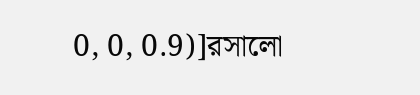0, 0, 0.9)]রসালো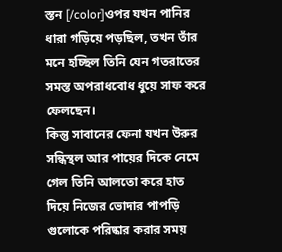স্তন [/color]ওপর যখন পানির ধারা গড়িয়ে পড়ছিল, তখন তাঁর মনে হচ্ছিল তিনি যেন গতরাতের সমস্ত অপরাধবোধ ধুয়ে সাফ করে ফেলছেন।
কিন্তু সাবানের ফেনা যখন উরুর সন্ধিস্থল আর পায়ের দিকে নেমে গেল তিনি আলতো করে হাত দিয়ে নিজের ভোদার পাপড়ি গুলোকে পরিষ্কার করার সময়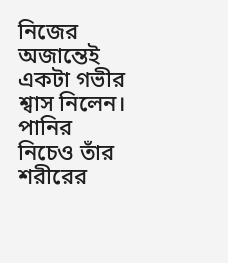নিজের অজান্তেই একটা গভীর শ্বাস নিলেন। পানির নিচেও তাঁর শরীরের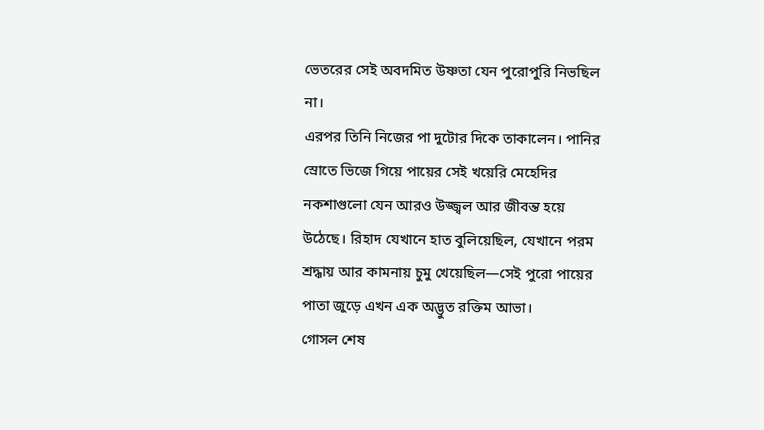ভেতরের সেই অবদমিত উষ্ণতা যেন পুরোপুরি নিভছিল না।
এরপর তিনি নিজের পা দুটোর দিকে তাকালেন। পানির স্রোতে ভিজে গিয়ে পায়ের সেই খয়েরি মেহেদির নকশাগুলো যেন আরও উজ্জ্বল আর জীবন্ত হয়ে উঠেছে। রিহাদ যেখানে হাত বুলিয়েছিল, যেখানে পরম শ্রদ্ধায় আর কামনায় চুমু খেয়েছিল—সেই পুরো পায়ের পাতা জুড়ে এখন এক অদ্ভুত রক্তিম আভা।
গোসল শেষ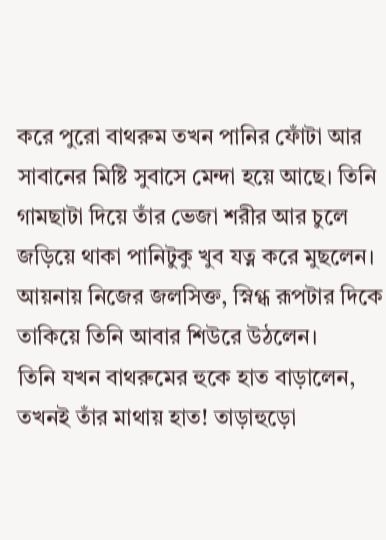করে পুরো বাথরুম তখন পানির ফোঁটা আর সাবানের মিষ্টি সুবাসে মেন্দা হয়ে আছে। তিনি গামছাটা দিয়ে তাঁর ভেজা শরীর আর চুলে জড়িয়ে থাকা পানিটুকু খুব যত্ন করে মুছলেন। আয়নায় নিজের জলসিক্ত, স্নিগ্ধ রূপটার দিকে তাকিয়ে তিনি আবার শিউরে উঠলেন।
তিনি যখন বাথরুমের হুকে হাত বাড়ালেন, তখনই তাঁর মাথায় হাত! তাড়াহুড়ো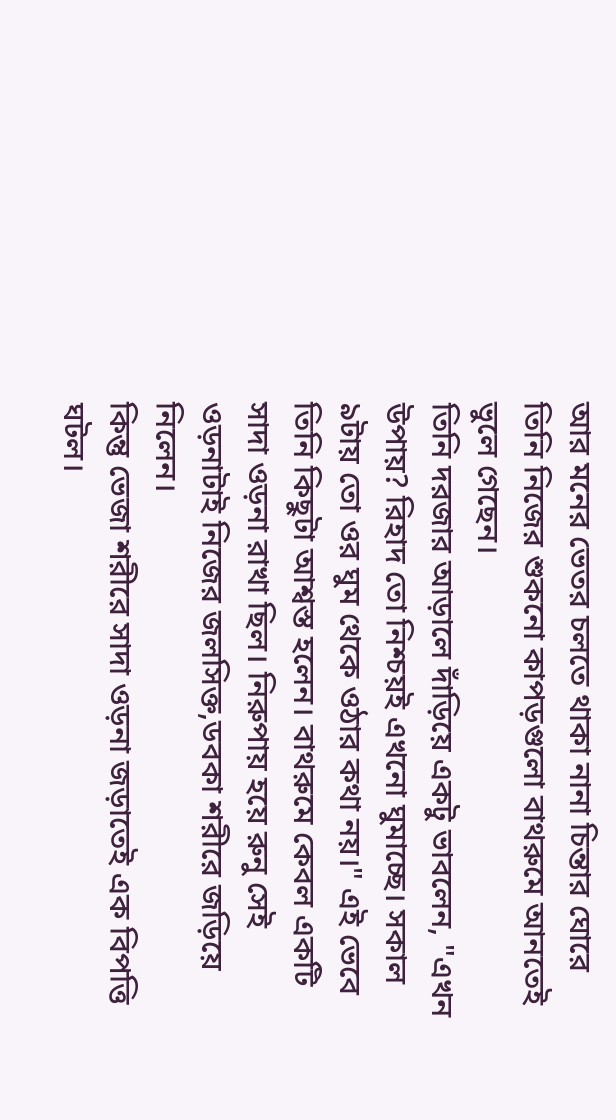আর মনের ভেতর চলতে থাকা নানা চিন্তার ঘোরে তিনি নিজের শুকনো কাপড়গুলো বাথরুমে আনতেই ভুলে গেছেন।
তিনি দরজার আড়ালে দাঁড়িয়ে একটু ভাবলেন, "এখন উপায়? রিহাদ তো নিশ্চয়ই এখনো ঘুমাচ্ছে। সকাল ৯টায় তো ওর ঘুম থেকে ওঠার কথা নয়।" এই ভেবে তিনি কিছুটা আশ্বস্ত হলেন। বাথরুমে কেবল একটি সাদা ওড়না রাখা ছিল। নিরুপায় হয়ে রুনু সেই ওড়নাটাই নিজের জলসিক্ত,ডবকা শরীরে জড়িয়ে নিলেন।
কিন্তু ভেজা শরীরে সাদা ওড়না জড়াতেই এক বিপত্তি ঘটল।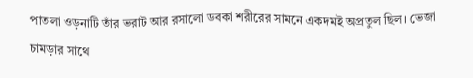পাতলা ওড়নাটি তাঁর ভরাট আর রসালো ডবকা শরীরের সামনে একদমই অপ্রতুল ছিল। ভেজা চামড়ার সাথে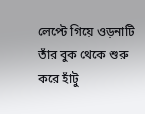লেপ্টে গিয়ে ওড়নাটি তাঁর বুক থেকে শুরু করে হাঁটু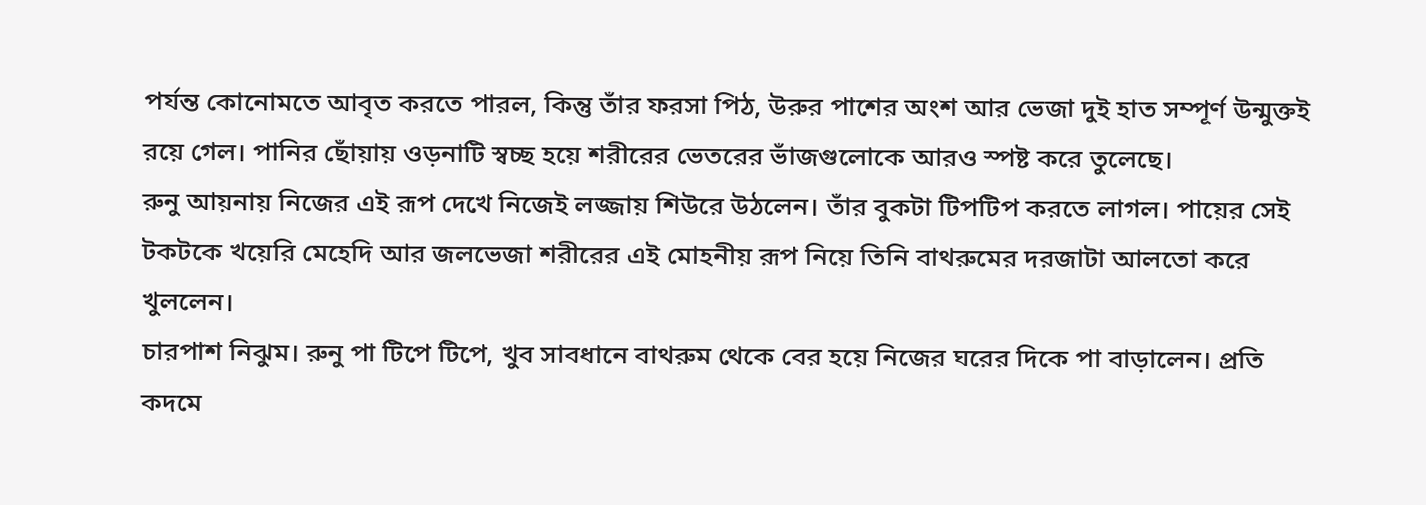পর্যন্ত কোনোমতে আবৃত করতে পারল, কিন্তু তাঁর ফরসা পিঠ, উরুর পাশের অংশ আর ভেজা দুই হাত সম্পূর্ণ উন্মুক্তই রয়ে গেল। পানির ছোঁয়ায় ওড়নাটি স্বচ্ছ হয়ে শরীরের ভেতরের ভাঁজগুলোকে আরও স্পষ্ট করে তুলেছে।
রুনু আয়নায় নিজের এই রূপ দেখে নিজেই লজ্জায় শিউরে উঠলেন। তাঁর বুকটা টিপটিপ করতে লাগল। পায়ের সেই টকটকে খয়েরি মেহেদি আর জলভেজা শরীরের এই মোহনীয় রূপ নিয়ে তিনি বাথরুমের দরজাটা আলতো করে খুললেন।
চারপাশ নিঝুম। রুনু পা টিপে টিপে, খুব সাবধানে বাথরুম থেকে বের হয়ে নিজের ঘরের দিকে পা বাড়ালেন। প্রতি কদমে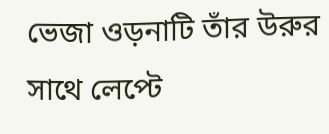ভেজা ওড়নাটি তাঁর উরুর সাথে লেপ্টে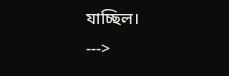যাচ্ছিল।
--->